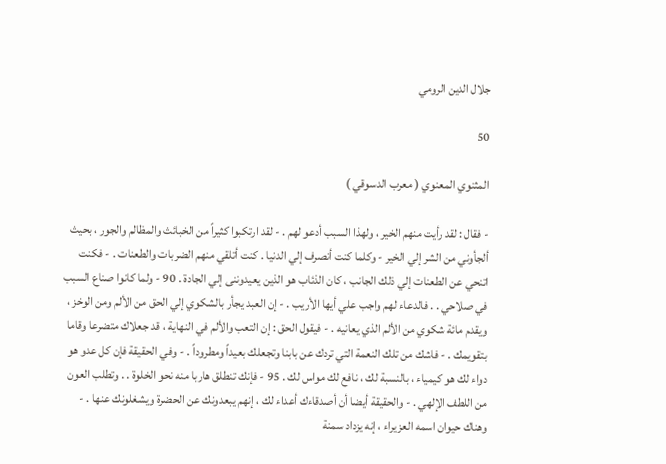جلال الدين الرومي

50

المثنوي المعنوي ( معرب الدسوقي )

- فقال : لقد رأيت منهم الخير ، ولهذا السبب أدعو لهم . - لقد ارتكبوا كثيراً من الخبائث والمظالم والجور ، بحيث ألجأوني من الشر إلي الخير - وكلما كنت أنصرف إلي الدنيا . كنت أتلقي منهم الضربات والطعنات . - فكنت اتنحي عن الطعنات إلي ذلك الجانب ، كان الذئاب هو الذين يعيدوننى إلي الجادة . 90 - ولما كانوا صناع السبب في صلاحي . . فالدعاء لهم واجب علي أيها الأريب . - إن العبد يجأر بالشكوي إلي الحق من الألم ومن الوخز ، ويقدم مائة شكوي من الألم الذي يعانيه . - فيقول الحق : إن التعب والألم في النهاية ، قد جعلاك متضرعا وقاما بتقويمك . - فاشك من تلك النعمة التي تردك عن بابنا وتجعلك بعيداً ومطروداً . - وفي الحقيقة فإن كل عدو هو دواء لك هو كيمياء ، بالنسبة لك ، نافع لك مواس لك . 95 - فإنك تنطلق هاربا منه نحو الخلوة . . وتطلب العون من اللطف الإلهي . - والحقيقة أيضا أن أصدقاءك أعداء لك ، إنهم يبعدونك عن الحضرة ويشغلونك عنها . - وهناك حيوان اسمه العزيراء ، إنه يزداد سمنة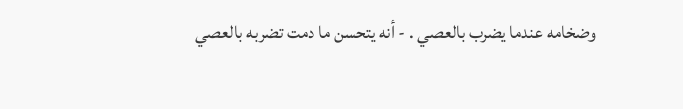وضخامه عندما يضرب بالعصي . - أنه يتحسن ما دمت تضربه بالعصي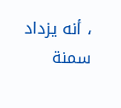، أنه يزداد سمنة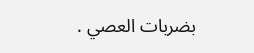بضربات العصي .